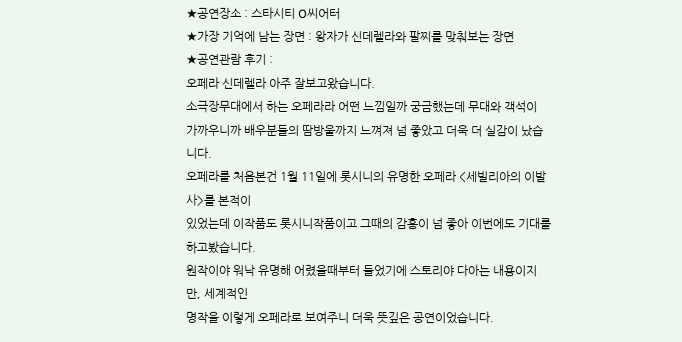★공연장소 : 스타시티 O씨어터
★가장 기억에 남는 장면 : 왕자가 신데렐라와 팔찌를 맞춰보는 장면
★공연관람 후기 :
오페라 신데렐라 아주 잘보고왔습니다.
소극장무대에서 하는 오페라라 어떤 느낌일까 궁금했는데 무대와 객석이
가까우니까 배우분들의 땀방울까지 느껴져 넘 좋았고 더욱 더 실감이 났습니다.
오페라를 처음본건 1월 11일에 롯시니의 유명한 오페라 <세빌리아의 이발사>를 본적이
있었는데 이작품도 롯시니작품이고 그때의 감흥이 넘 좋아 이번에도 기대를 하고봤습니다.
원작이야 워낙 유명해 어렸을때부터 들었기에 스토리야 다아는 내용이지만, 세계적인
명작을 이렇게 오페라로 보여주니 더욱 뜻깊은 공연이었습니다.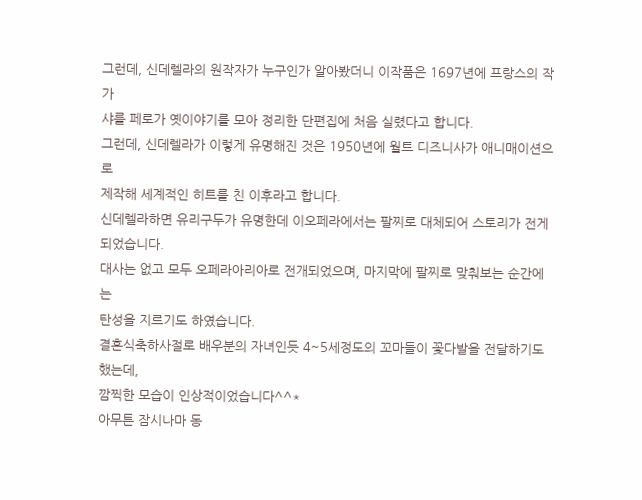그런데, 신데렐라의 원작자가 누구인가 알아봤더니 이작품은 1697년에 프랑스의 작가
샤를 페로가 옛이야기를 모아 정리한 단편집에 처음 실렸다고 합니다.
그런데, 신데렐라가 이렇게 유명해진 것은 1950년에 월트 디즈니사가 애니매이션으로
제작해 세계적인 히트를 친 이후라고 합니다.
신데렐라하면 유리구두가 유명한데 이오페라에서는 팔찌로 대체되어 스토리가 전게되었습니다.
대사는 없고 모두 오페라아리아로 전개되었으며, 마지막에 팔찌로 맞춰보는 순간에는
탄성을 지르기도 하였습니다.
결혼식축하사절로 배우분의 자녀인듯 4~5세정도의 꼬마들이 꽃다발을 전달하기도 했는데,
깜찍한 모습이 인상적이었습니다^^*
아무튼 잠시나마 동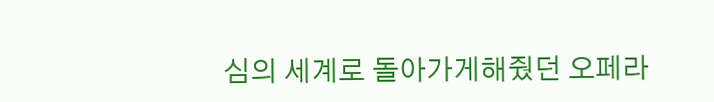심의 세계로 돌아가게해줬던 오페라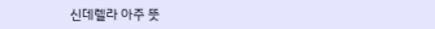신데렐라 아주 뜻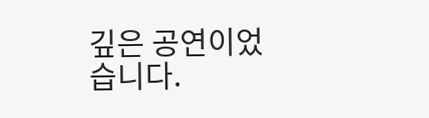깊은 공연이었습니다.